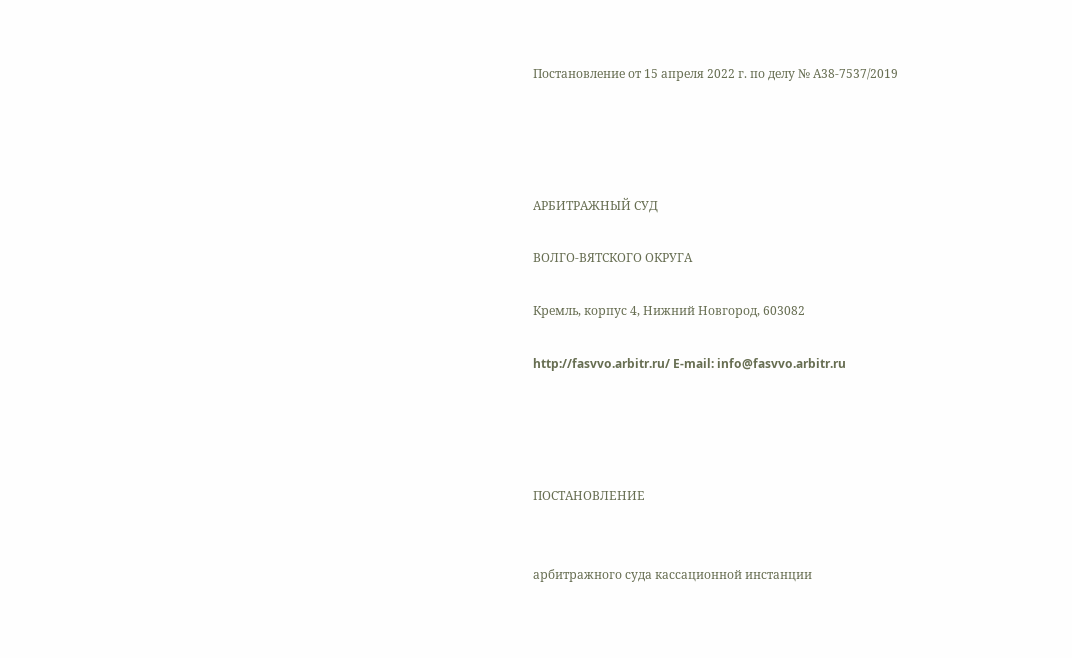Постановление от 15 апреля 2022 г. по делу № А38-7537/2019




АРБИТРАЖНЫЙ СУД

ВОЛГО-ВЯТСКОГО ОКРУГА

Кремль, корпус 4, Нижний Новгород, 603082

http://fasvvo.arbitr.ru/ E-mail: info@fasvvo.arbitr.ru




ПОСТАНОВЛЕНИЕ


арбитражного суда кассационной инстанции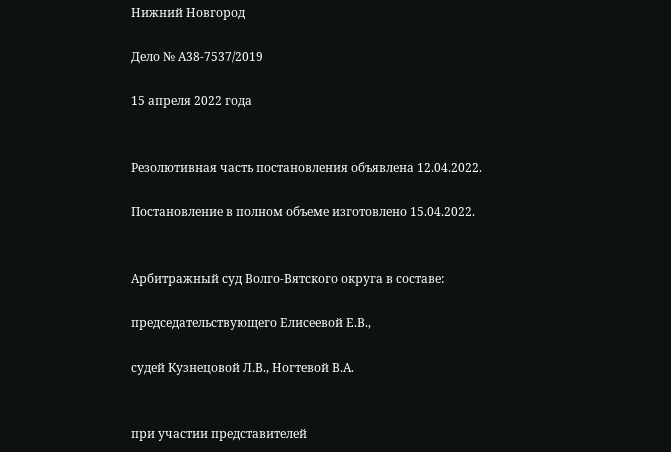Нижний Новгород

Дело № А38-7537/2019

15 апреля 2022 года


Резолютивная часть постановления объявлена 12.04.2022.

Постановление в полном объеме изготовлено 15.04.2022.


Арбитражный суд Волго-Вятского округа в составе:

председательствующего Елисеевой Е.В.,

судей Кузнецовой Л.В., Ногтевой В.А.


при участии представителей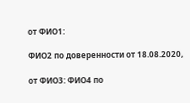от ФИО1:

ФИО2 по доверенности от 18.08.2020,

от ФИО3: ФИО4 по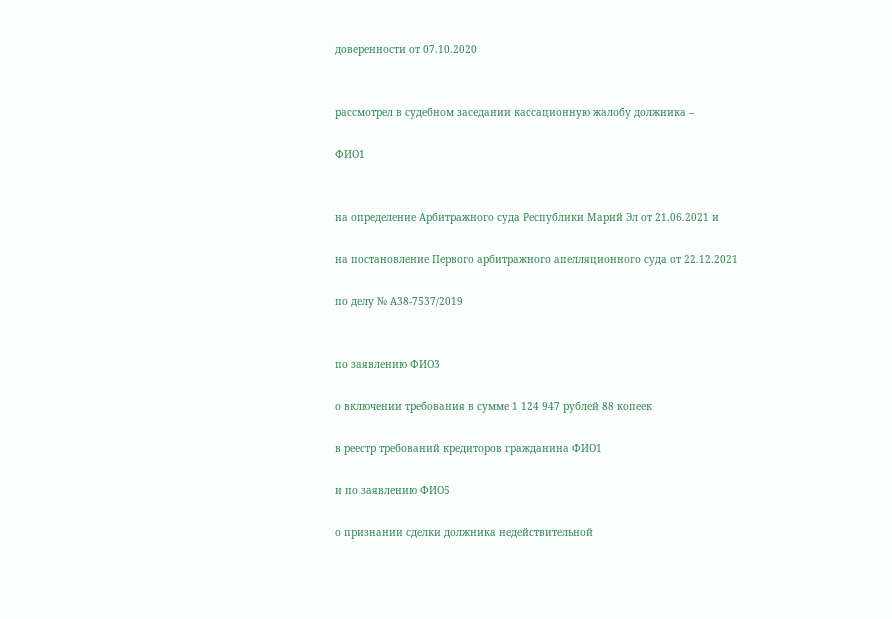доверенности от 07.10.2020


рассмотрел в судебном заседании кассационную жалобу должника –

ФИО1


на определение Арбитражного суда Республики Марий Эл от 21.06.2021 и

на постановление Первого арбитражного апелляционного суда от 22.12.2021

по делу № А38-7537/2019


по заявлению ФИО3

о включении требования в сумме 1 124 947 рублей 88 копеек

в реестр требований кредиторов гражданина ФИО1

и по заявлению ФИО5

о признании сделки должника недействительной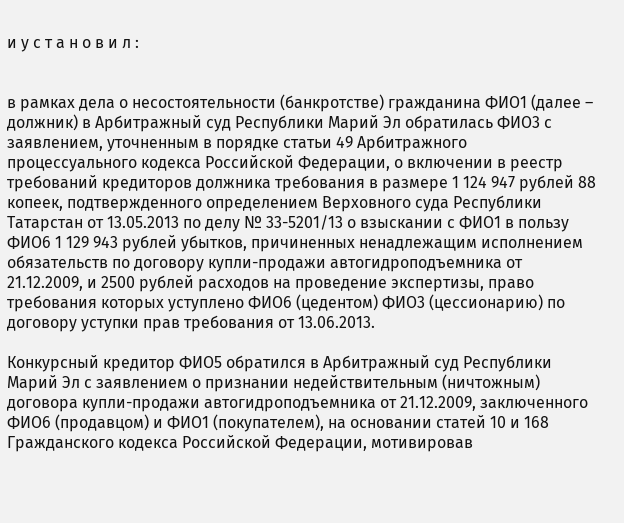и у с т а н о в и л :


в рамках дела о несостоятельности (банкротстве) гражданина ФИО1 (далее – должник) в Арбитражный суд Республики Марий Эл обратилась ФИО3 с заявлением, уточненным в порядке статьи 49 Арбитражного процессуального кодекса Российской Федерации, о включении в реестр требований кредиторов должника требования в размере 1 124 947 рублей 88 копеек, подтвержденного определением Верховного суда Республики Татарстан от 13.05.2013 по делу № 33-5201/13 о взыскании с ФИО1 в пользу ФИО6 1 129 943 рублей убытков, причиненных ненадлежащим исполнением обязательств по договору купли-продажи автогидроподъемника от 21.12.2009, и 2500 рублей расходов на проведение экспертизы, право требования которых уступлено ФИО6 (цедентом) ФИО3 (цессионарию) по договору уступки прав требования от 13.06.2013.

Конкурсный кредитор ФИО5 обратился в Арбитражный суд Республики Марий Эл с заявлением о признании недействительным (ничтожным) договора купли-продажи автогидроподъемника от 21.12.2009, заключенного ФИО6 (продавцом) и ФИО1 (покупателем), на основании статей 10 и 168 Гражданского кодекса Российской Федерации, мотивировав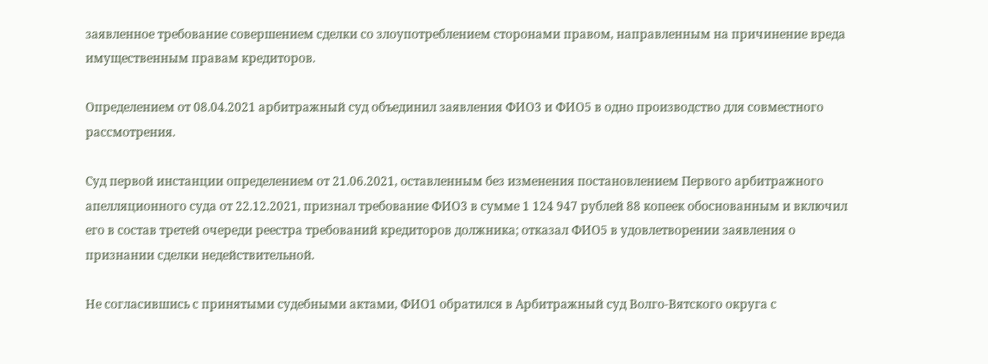заявленное требование совершением сделки со злоупотреблением сторонами правом, направленным на причинение вреда имущественным правам кредиторов.

Определением от 08.04.2021 арбитражный суд объединил заявления ФИО3 и ФИО5 в одно производство для совместного рассмотрения.

Суд первой инстанции определением от 21.06.2021, оставленным без изменения постановлением Первого арбитражного апелляционного суда от 22.12.2021, признал требование ФИО3 в сумме 1 124 947 рублей 88 копеек обоснованным и включил его в состав третей очереди реестра требований кредиторов должника; отказал ФИО5 в удовлетворении заявления о признании сделки недействительной.

Не согласившись с принятыми судебными актами, ФИО1 обратился в Арбитражный суд Волго-Вятского округа с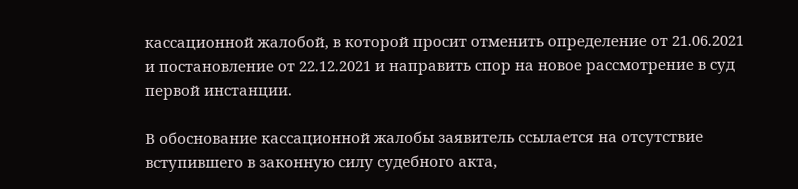кассационной жалобой, в которой просит отменить определение от 21.06.2021 и постановление от 22.12.2021 и направить спор на новое рассмотрение в суд первой инстанции.

В обоснование кассационной жалобы заявитель ссылается на отсутствие вступившего в законную силу судебного акта,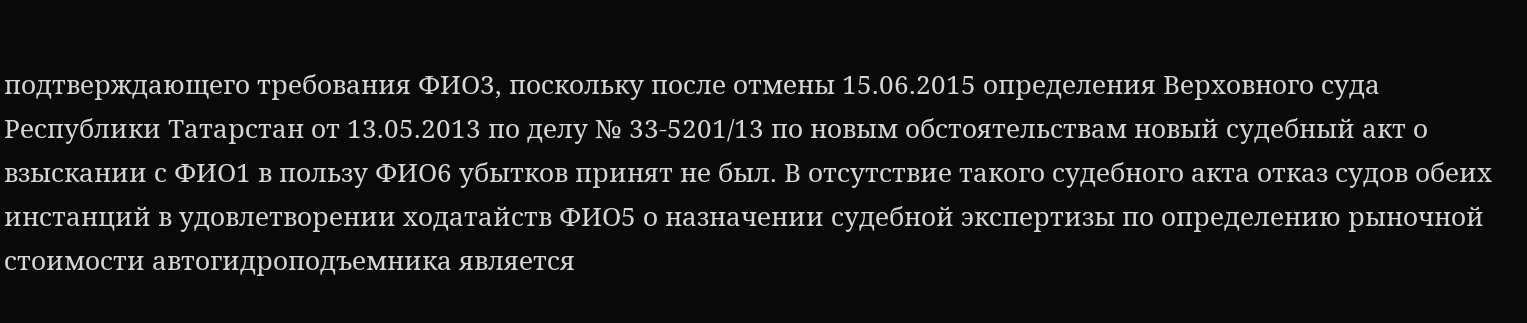подтверждающего требования ФИО3, поскольку после отмены 15.06.2015 определения Верховного суда Республики Татарстан от 13.05.2013 по делу № 33-5201/13 по новым обстоятельствам новый судебный акт о взыскании с ФИО1 в пользу ФИО6 убытков принят не был. В отсутствие такого судебного акта отказ судов обеих инстанций в удовлетворении ходатайств ФИО5 о назначении судебной экспертизы по определению рыночной стоимости автогидроподъемника является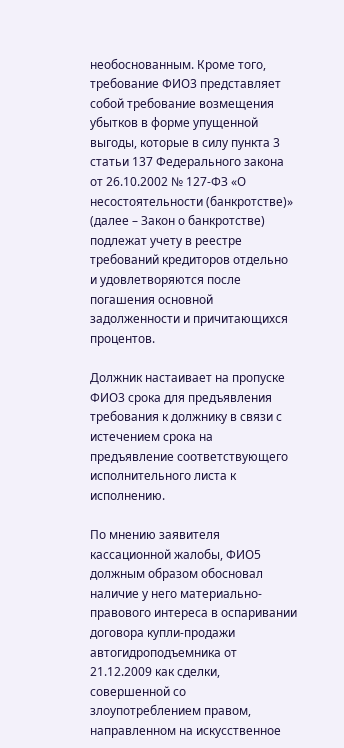необоснованным. Кроме того, требование ФИО3 представляет собой требование возмещения убытков в форме упущенной выгоды, которые в силу пункта 3 статьи 137 Федерального закона от 26.10.2002 № 127-ФЗ «О несостоятельности (банкротстве)» (далее – Закон о банкротстве) подлежат учету в реестре требований кредиторов отдельно и удовлетворяются после погашения основной задолженности и причитающихся процентов.

Должник настаивает на пропуске ФИО3 срока для предъявления требования к должнику в связи с истечением срока на предъявление соответствующего исполнительного листа к исполнению.

По мнению заявителя кассационной жалобы, ФИО5 должным образом обосновал наличие у него материально-правового интереса в оспаривании договора купли-продажи автогидроподъемника от 21.12.2009 как сделки, совершенной со злоупотреблением правом, направленном на искусственное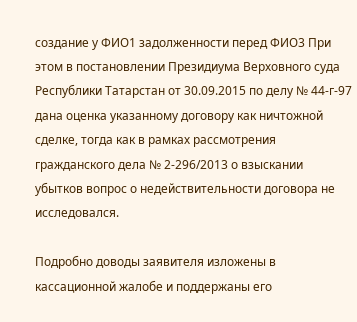создание у ФИО1 задолженности перед ФИО3 При этом в постановлении Президиума Верховного суда Республики Татарстан от 30.09.2015 по делу № 44-г-97 дана оценка указанному договору как ничтожной сделке, тогда как в рамках рассмотрения гражданского дела № 2-296/2013 о взыскании убытков вопрос о недействительности договора не исследовался.

Подробно доводы заявителя изложены в кассационной жалобе и поддержаны его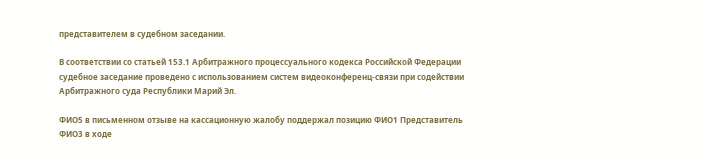представителем в судебном заседании.

В соответствии со статьей 153.1 Арбитражного процессуального кодекса Российской Федерации судебное заседание проведено с использованием систем видеоконференц-связи при содействии Арбитражного суда Республики Марий Эл.

ФИО5 в письменном отзыве на кассационную жалобу поддержал позицию ФИО1 Представитель ФИО3 в ходе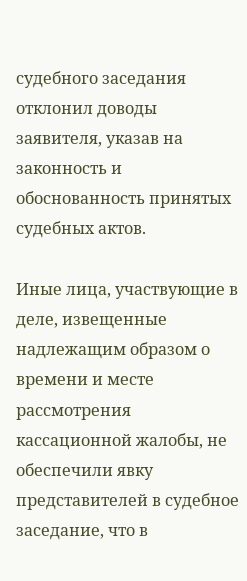судебного заседания отклонил доводы заявителя, указав на законность и обоснованность принятых судебных актов.

Иные лица, участвующие в деле, извещенные надлежащим образом о времени и месте рассмотрения кассационной жалобы, не обеспечили явку представителей в судебное заседание, что в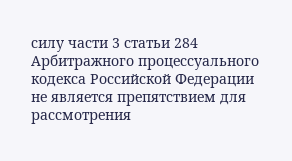силу части 3 статьи 284 Арбитражного процессуального кодекса Российской Федерации не является препятствием для рассмотрения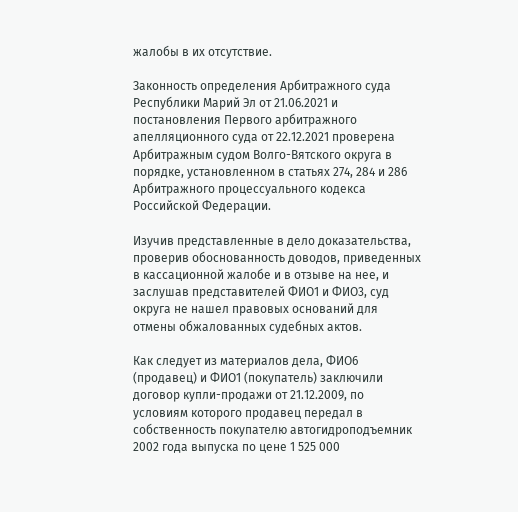жалобы в их отсутствие.

Законность определения Арбитражного суда Республики Марий Эл от 21.06.2021 и постановления Первого арбитражного апелляционного суда от 22.12.2021 проверена Арбитражным судом Волго-Вятского округа в порядке, установленном в статьях 274, 284 и 286 Арбитражного процессуального кодекса Российской Федерации.

Изучив представленные в дело доказательства, проверив обоснованность доводов, приведенных в кассационной жалобе и в отзыве на нее, и заслушав представителей ФИО1 и ФИО3, суд округа не нашел правовых оснований для отмены обжалованных судебных актов.

Как следует из материалов дела, ФИО6 (продавец) и ФИО1 (покупатель) заключили договор купли-продажи от 21.12.2009, по условиям которого продавец передал в собственность покупателю автогидроподъемник 2002 года выпуска по цене 1 525 000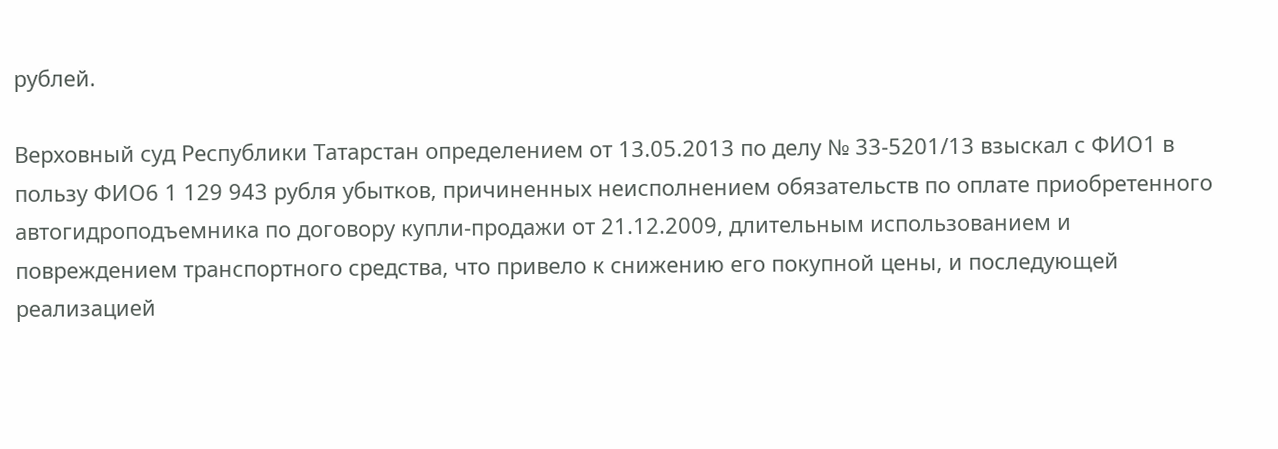рублей.

Верховный суд Республики Татарстан определением от 13.05.2013 по делу № 33-5201/13 взыскал с ФИО1 в пользу ФИО6 1 129 943 рубля убытков, причиненных неисполнением обязательств по оплате приобретенного автогидроподъемника по договору купли-продажи от 21.12.2009, длительным использованием и повреждением транспортного средства, что привело к снижению его покупной цены, и последующей реализацией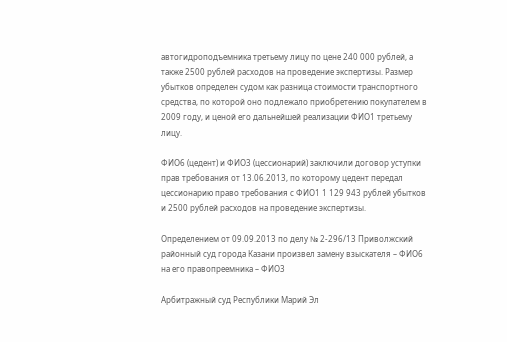автогидроподъемника третьему лицу по цене 240 000 рублей, а также 2500 рублей расходов на проведение экспертизы. Размер убытков определен судом как разница стоимости транспортного средства, по которой оно подлежало приобретению покупателем в 2009 году, и ценой его дальнейшей реализации ФИО1 третьему лицу.

ФИО6 (цедент) и ФИО3 (цессионарий) заключили договор уступки прав требования от 13.06.2013, по которому цедент передал цессионарию право требования с ФИО1 1 129 943 рублей убытков и 2500 рублей расходов на проведение экспертизы.

Определением от 09.09.2013 по делу № 2-296/13 Приволжский районный суд города Казани произвел замену взыскателя – ФИО6 на его правопреемника – ФИО3

Арбитражный суд Республики Марий Эл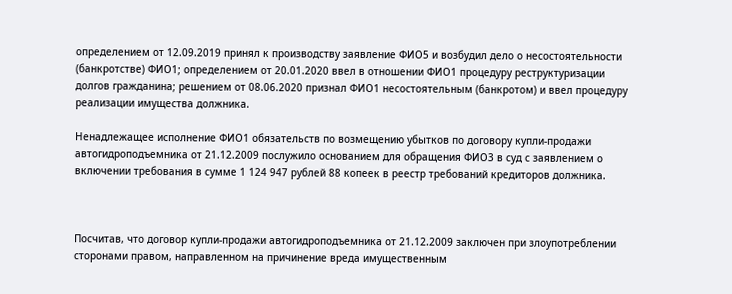определением от 12.09.2019 принял к производству заявление ФИО5 и возбудил дело о несостоятельности (банкротстве) ФИО1; определением от 20.01.2020 ввел в отношении ФИО1 процедуру реструктуризации долгов гражданина; решением от 08.06.2020 признал ФИО1 несостоятельным (банкротом) и ввел процедуру реализации имущества должника.

Ненадлежащее исполнение ФИО1 обязательств по возмещению убытков по договору купли-продажи автогидроподъемника от 21.12.2009 послужило основанием для обращения ФИО3 в суд с заявлением о включении требования в сумме 1 124 947 рублей 88 копеек в реестр требований кредиторов должника.



Посчитав, что договор купли-продажи автогидроподъемника от 21.12.2009 заключен при злоупотреблении сторонами правом, направленном на причинение вреда имущественным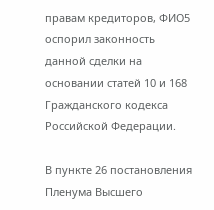правам кредиторов, ФИО5 оспорил законность данной сделки на основании статей 10 и 168 Гражданского кодекса Российской Федерации.

В пункте 26 постановления Пленума Высшего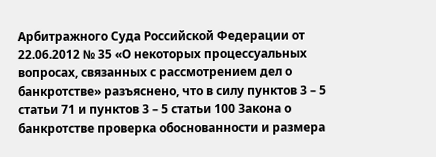Арбитражного Суда Российской Федерации от 22.06.2012 № 35 «О некоторых процессуальных вопросах, связанных с рассмотрением дел о банкротстве» разъяснено, что в силу пунктов 3 – 5 статьи 71 и пунктов 3 – 5 статьи 100 Закона о банкротстве проверка обоснованности и размера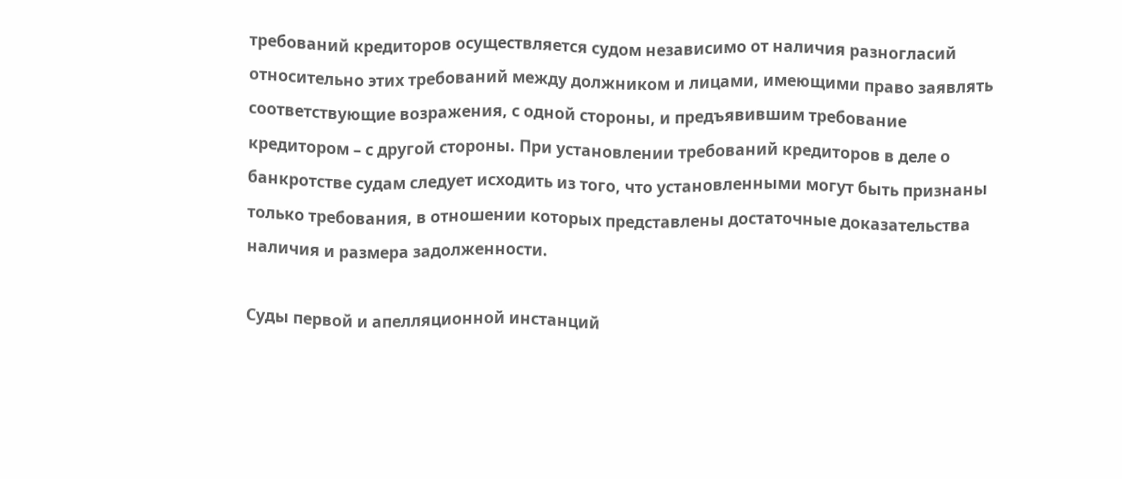требований кредиторов осуществляется судом независимо от наличия разногласий относительно этих требований между должником и лицами, имеющими право заявлять соответствующие возражения, с одной стороны, и предъявившим требование кредитором – с другой стороны. При установлении требований кредиторов в деле о банкротстве судам следует исходить из того, что установленными могут быть признаны только требования, в отношении которых представлены достаточные доказательства наличия и размера задолженности.

Суды первой и апелляционной инстанций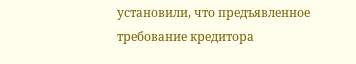установили, что предъявленное требование кредитора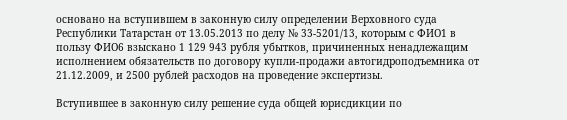основано на вступившем в законную силу определении Верховного суда Республики Татарстан от 13.05.2013 по делу № 33-5201/13, которым с ФИО1 в пользу ФИО6 взыскано 1 129 943 рубля убытков, причиненных ненадлежащим исполнением обязательств по договору купли-продажи автогидроподъемника от 21.12.2009, и 2500 рублей расходов на проведение экспертизы.

Вступившее в законную силу решение суда общей юрисдикции по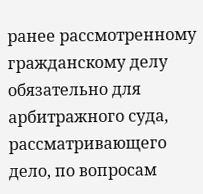ранее рассмотренному гражданскому делу обязательно для арбитражного суда, рассматривающего дело, по вопросам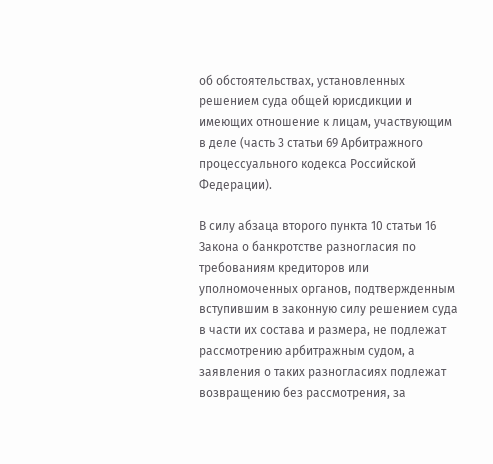об обстоятельствах, установленных решением суда общей юрисдикции и имеющих отношение к лицам, участвующим в деле (часть 3 статьи 69 Арбитражного процессуального кодекса Российской Федерации).

В силу абзаца второго пункта 10 статьи 16 Закона о банкротстве разногласия по требованиям кредиторов или уполномоченных органов, подтвержденным вступившим в законную силу решением суда в части их состава и размера, не подлежат рассмотрению арбитражным судом, а заявления о таких разногласиях подлежат возвращению без рассмотрения, за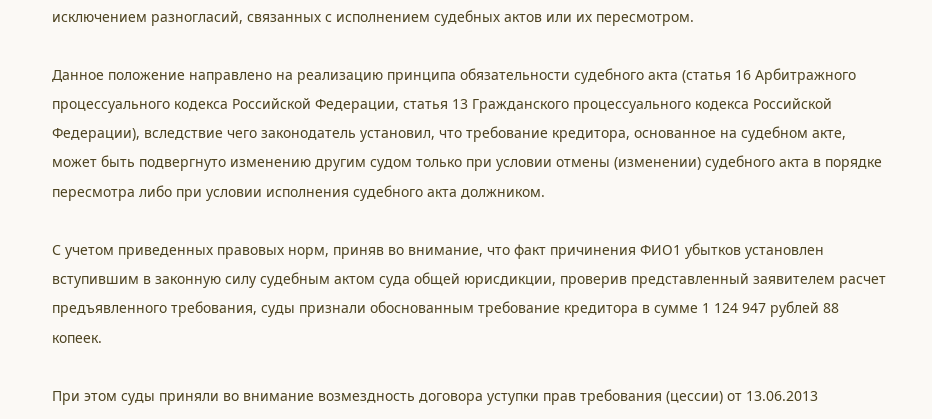исключением разногласий, связанных с исполнением судебных актов или их пересмотром.

Данное положение направлено на реализацию принципа обязательности судебного акта (статья 16 Арбитражного процессуального кодекса Российской Федерации, статья 13 Гражданского процессуального кодекса Российской Федерации), вследствие чего законодатель установил, что требование кредитора, основанное на судебном акте, может быть подвергнуто изменению другим судом только при условии отмены (изменении) судебного акта в порядке пересмотра либо при условии исполнения судебного акта должником.

С учетом приведенных правовых норм, приняв во внимание, что факт причинения ФИО1 убытков установлен вступившим в законную силу судебным актом суда общей юрисдикции, проверив представленный заявителем расчет предъявленного требования, суды признали обоснованным требование кредитора в сумме 1 124 947 рублей 88 копеек.

При этом суды приняли во внимание возмездность договора уступки прав требования (цессии) от 13.06.2013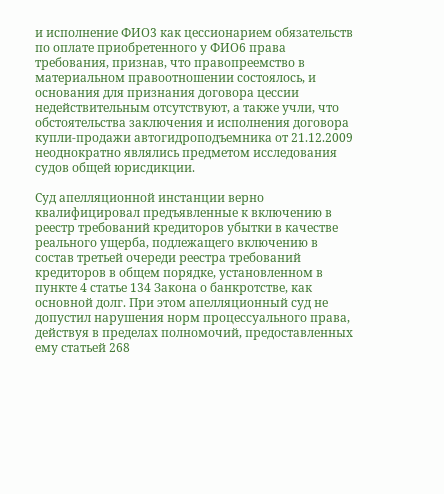и исполнение ФИО3 как цессионарием обязательств по оплате приобретенного у ФИО6 права требования, признав, что правопреемство в материальном правоотношении состоялось, и основания для признания договора цессии недействительным отсутствуют, а также учли, что обстоятельства заключения и исполнения договора купли-продажи автогидроподъемника от 21.12.2009 неоднократно являлись предметом исследования судов общей юрисдикции.

Суд апелляционной инстанции верно квалифицировал предъявленные к включению в реестр требований кредиторов убытки в качестве реального ущерба, подлежащего включению в состав третьей очереди реестра требований кредиторов в общем порядке, установленном в пункте 4 статье 134 Закона о банкротстве, как основной долг. При этом апелляционный суд не допустил нарушения норм процессуального права, действуя в пределах полномочий, предоставленных ему статьей 268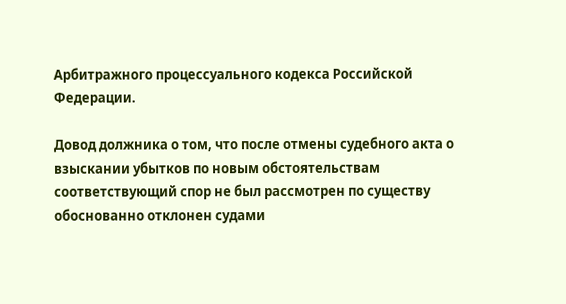Арбитражного процессуального кодекса Российской Федерации.

Довод должника о том, что после отмены судебного акта о взыскании убытков по новым обстоятельствам соответствующий спор не был рассмотрен по существу обоснованно отклонен судами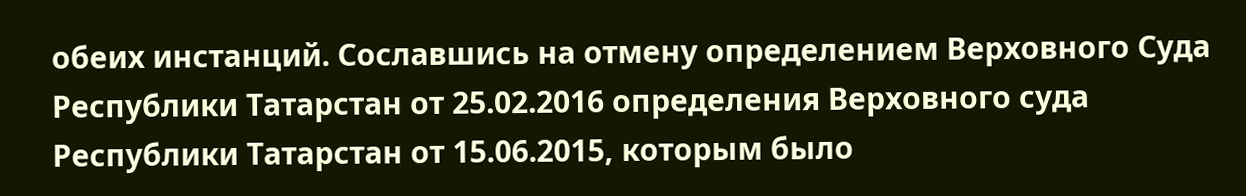обеих инстанций. Сославшись на отмену определением Верховного Суда Республики Татарстан от 25.02.2016 определения Верховного суда Республики Татарстан от 15.06.2015, которым было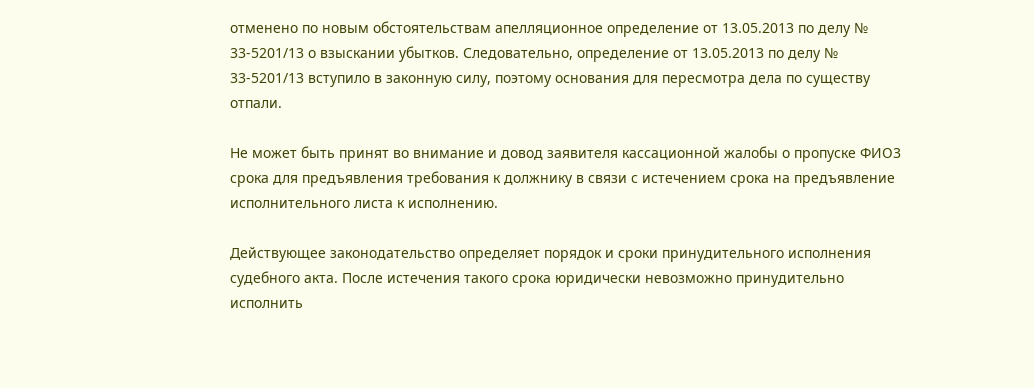отменено по новым обстоятельствам апелляционное определение от 13.05.2013 по делу № 33-5201/13 о взыскании убытков. Следовательно, определение от 13.05.2013 по делу № 33-5201/13 вступило в законную силу, поэтому основания для пересмотра дела по существу отпали.

Не может быть принят во внимание и довод заявителя кассационной жалобы о пропуске ФИО3 срока для предъявления требования к должнику в связи с истечением срока на предъявление исполнительного листа к исполнению.

Действующее законодательство определяет порядок и сроки принудительного исполнения судебного акта. После истечения такого срока юридически невозможно принудительно исполнить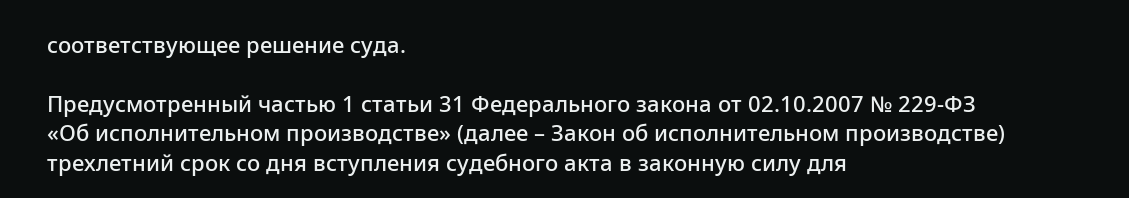соответствующее решение суда.

Предусмотренный частью 1 статьи 31 Федерального закона от 02.10.2007 № 229-ФЗ «Об исполнительном производстве» (далее – Закон об исполнительном производстве) трехлетний срок со дня вступления судебного акта в законную силу для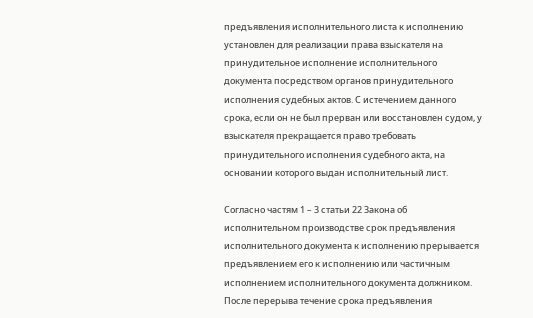предъявления исполнительного листа к исполнению установлен для реализации права взыскателя на принудительное исполнение исполнительного документа посредством органов принудительного исполнения судебных актов. С истечением данного срока, если он не был прерван или восстановлен судом, у взыскателя прекращается право требовать принудительного исполнения судебного акта, на основании которого выдан исполнительный лист.

Согласно частям 1 – 3 статьи 22 Закона об исполнительном производстве срок предъявления исполнительного документа к исполнению прерывается предъявлением его к исполнению или частичным исполнением исполнительного документа должником. После перерыва течение срока предъявления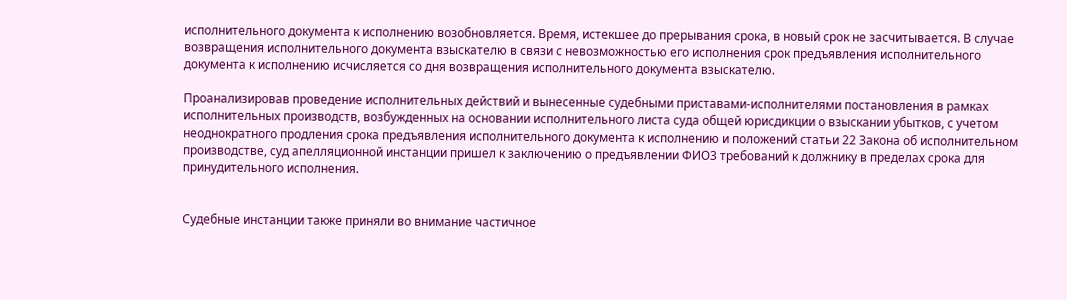исполнительного документа к исполнению возобновляется. Время, истекшее до прерывания срока, в новый срок не засчитывается. В случае возвращения исполнительного документа взыскателю в связи с невозможностью его исполнения срок предъявления исполнительного документа к исполнению исчисляется со дня возвращения исполнительного документа взыскателю.

Проанализировав проведение исполнительных действий и вынесенные судебными приставами-исполнителями постановления в рамках исполнительных производств, возбужденных на основании исполнительного листа суда общей юрисдикции о взыскании убытков, с учетом неоднократного продления срока предъявления исполнительного документа к исполнению и положений статьи 22 Закона об исполнительном производстве, суд апелляционной инстанции пришел к заключению о предъявлении ФИО3 требований к должнику в пределах срока для принудительного исполнения.


Судебные инстанции также приняли во внимание частичное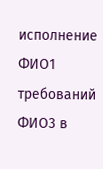исполнение ФИО1 требований ФИО3 в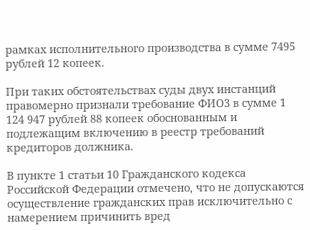рамках исполнительного производства в сумме 7495 рублей 12 копеек.

При таких обстоятельствах суды двух инстанций правомерно признали требование ФИО3 в сумме 1 124 947 рублей 88 копеек обоснованным и подлежащим включению в реестр требований кредиторов должника.

В пункте 1 статьи 10 Гражданского кодекса Российской Федерации отмечено, что не допускаются осуществление гражданских прав исключительно с намерением причинить вред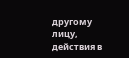другому лицу, действия в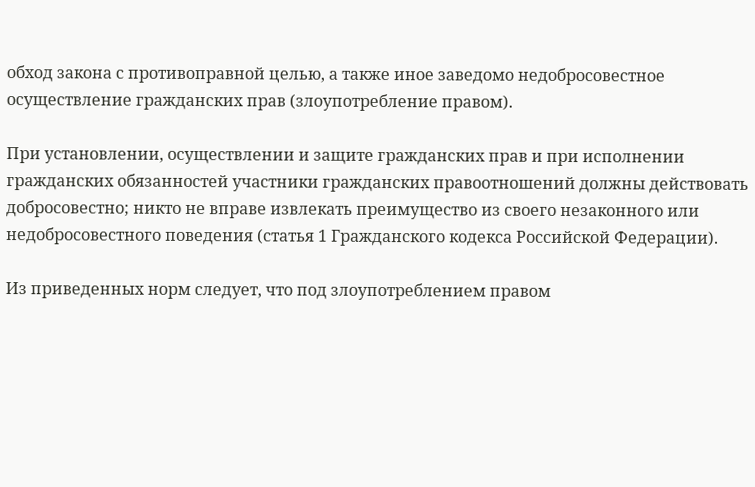обход закона с противоправной целью, а также иное заведомо недобросовестное осуществление гражданских прав (злоупотребление правом).

При установлении, осуществлении и защите гражданских прав и при исполнении гражданских обязанностей участники гражданских правоотношений должны действовать добросовестно; никто не вправе извлекать преимущество из своего незаконного или недобросовестного поведения (статья 1 Гражданского кодекса Российской Федерации).

Из приведенных норм следует, что под злоупотреблением правом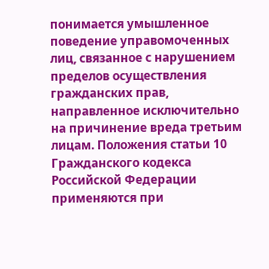понимается умышленное поведение управомоченных лиц, связанное с нарушением пределов осуществления гражданских прав, направленное исключительно на причинение вреда третьим лицам. Положения статьи 10 Гражданского кодекса Российской Федерации применяются при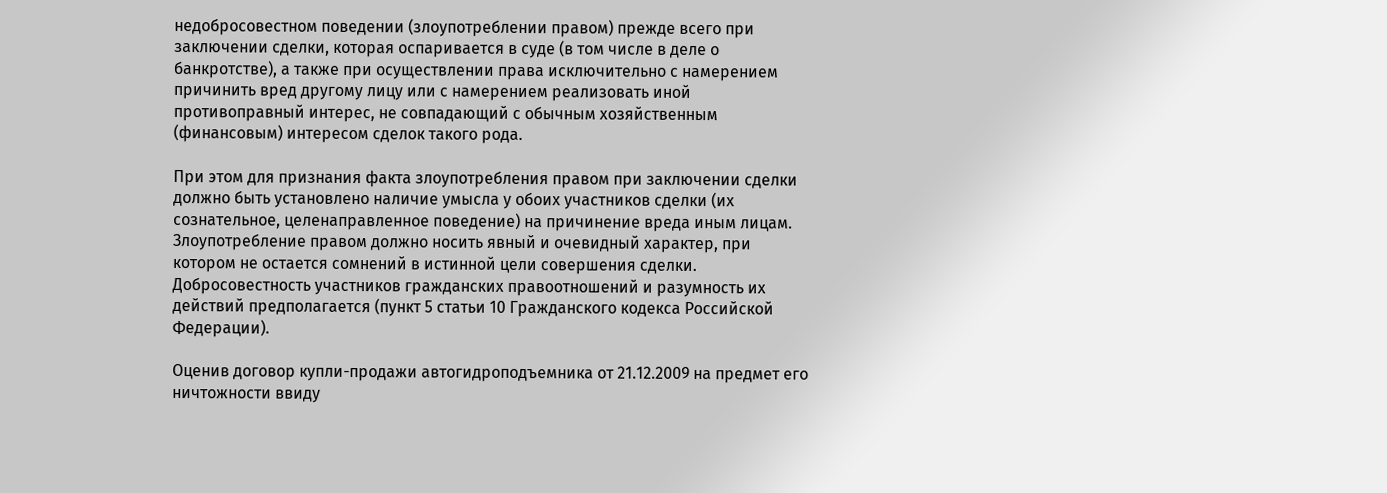недобросовестном поведении (злоупотреблении правом) прежде всего при заключении сделки, которая оспаривается в суде (в том числе в деле о банкротстве), а также при осуществлении права исключительно с намерением причинить вред другому лицу или с намерением реализовать иной противоправный интерес, не совпадающий с обычным хозяйственным (финансовым) интересом сделок такого рода.

При этом для признания факта злоупотребления правом при заключении сделки должно быть установлено наличие умысла у обоих участников сделки (их сознательное, целенаправленное поведение) на причинение вреда иным лицам. Злоупотребление правом должно носить явный и очевидный характер, при котором не остается сомнений в истинной цели совершения сделки. Добросовестность участников гражданских правоотношений и разумность их действий предполагается (пункт 5 статьи 10 Гражданского кодекса Российской Федерации).

Оценив договор купли-продажи автогидроподъемника от 21.12.2009 на предмет его ничтожности ввиду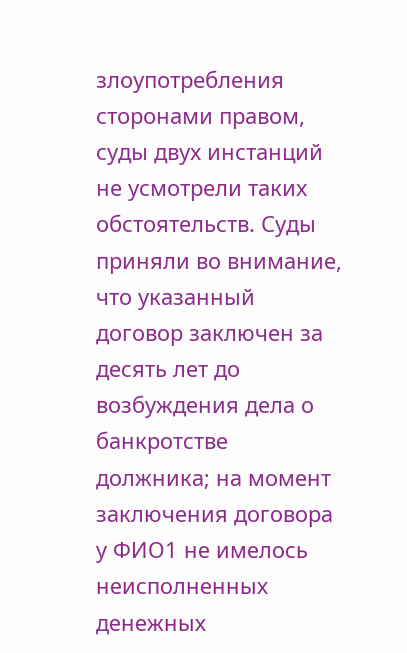злоупотребления сторонами правом, суды двух инстанций не усмотрели таких обстоятельств. Суды приняли во внимание, что указанный договор заключен за десять лет до возбуждения дела о банкротстве должника; на момент заключения договора у ФИО1 не имелось неисполненных денежных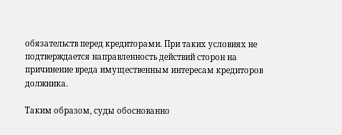обязательств перед кредиторами. При таких условиях не подтверждается направленность действий сторон на причинение вреда имущественным интересам кредиторов должника.

Таким образом, суды обоснованно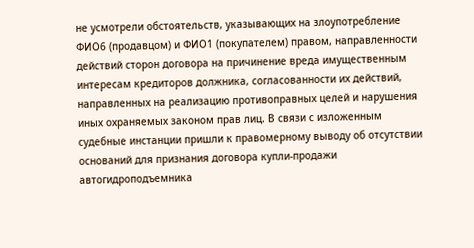не усмотрели обстоятельств, указывающих на злоупотребление ФИО6 (продавцом) и ФИО1 (покупателем) правом, направленности действий сторон договора на причинение вреда имущественным интересам кредиторов должника, согласованности их действий, направленных на реализацию противоправных целей и нарушения иных охраняемых законом прав лиц. В связи с изложенным судебные инстанции пришли к правомерному выводу об отсутствии оснований для признания договора купли-продажи автогидроподъемника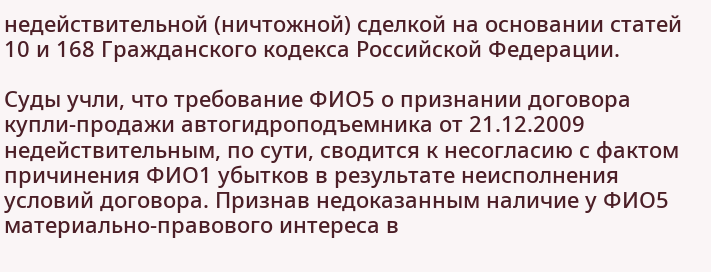недействительной (ничтожной) сделкой на основании статей 10 и 168 Гражданского кодекса Российской Федерации.

Суды учли, что требование ФИО5 о признании договора купли-продажи автогидроподъемника от 21.12.2009 недействительным, по сути, сводится к несогласию с фактом причинения ФИО1 убытков в результате неисполнения условий договора. Признав недоказанным наличие у ФИО5 материально-правового интереса в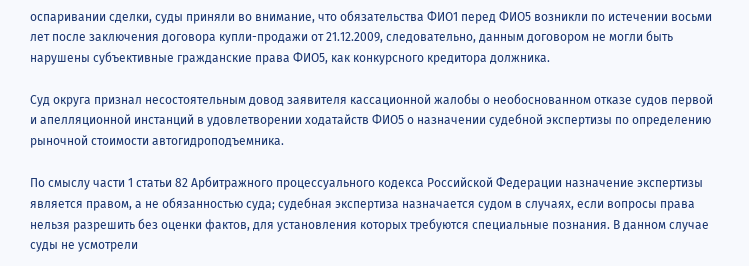оспаривании сделки, суды приняли во внимание, что обязательства ФИО1 перед ФИО5 возникли по истечении восьми лет после заключения договора купли-продажи от 21.12.2009, следовательно, данным договором не могли быть нарушены субъективные гражданские права ФИО5, как конкурсного кредитора должника.

Суд округа признал несостоятельным довод заявителя кассационной жалобы о необоснованном отказе судов первой и апелляционной инстанций в удовлетворении ходатайств ФИО5 о назначении судебной экспертизы по определению рыночной стоимости автогидроподъемника.

По смыслу части 1 статьи 82 Арбитражного процессуального кодекса Российской Федерации назначение экспертизы является правом, а не обязанностью суда; судебная экспертиза назначается судом в случаях, если вопросы права нельзя разрешить без оценки фактов, для установления которых требуются специальные познания. В данном случае суды не усмотрели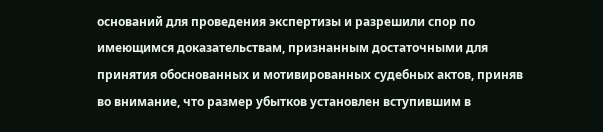оснований для проведения экспертизы и разрешили спор по имеющимся доказательствам, признанным достаточными для принятия обоснованных и мотивированных судебных актов, приняв во внимание, что размер убытков установлен вступившим в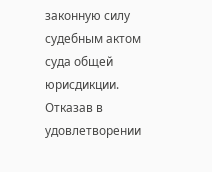законную силу судебным актом суда общей юрисдикции. Отказав в удовлетворении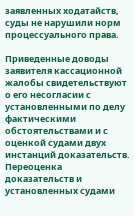заявленных ходатайств, суды не нарушили норм процессуального права.

Приведенные доводы заявителя кассационной жалобы свидетельствуют о его несогласии с установленными по делу фактическими обстоятельствами и с оценкой судами двух инстанций доказательств. Переоценка доказательств и установленных судами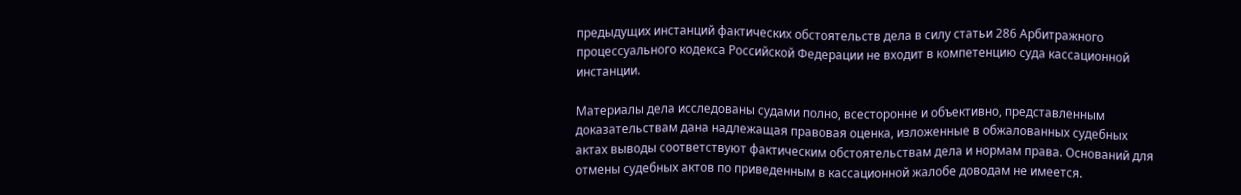предыдущих инстанций фактических обстоятельств дела в силу статьи 286 Арбитражного процессуального кодекса Российской Федерации не входит в компетенцию суда кассационной инстанции.

Материалы дела исследованы судами полно, всесторонне и объективно, представленным доказательствам дана надлежащая правовая оценка, изложенные в обжалованных судебных актах выводы соответствуют фактическим обстоятельствам дела и нормам права. Оснований для отмены судебных актов по приведенным в кассационной жалобе доводам не имеется.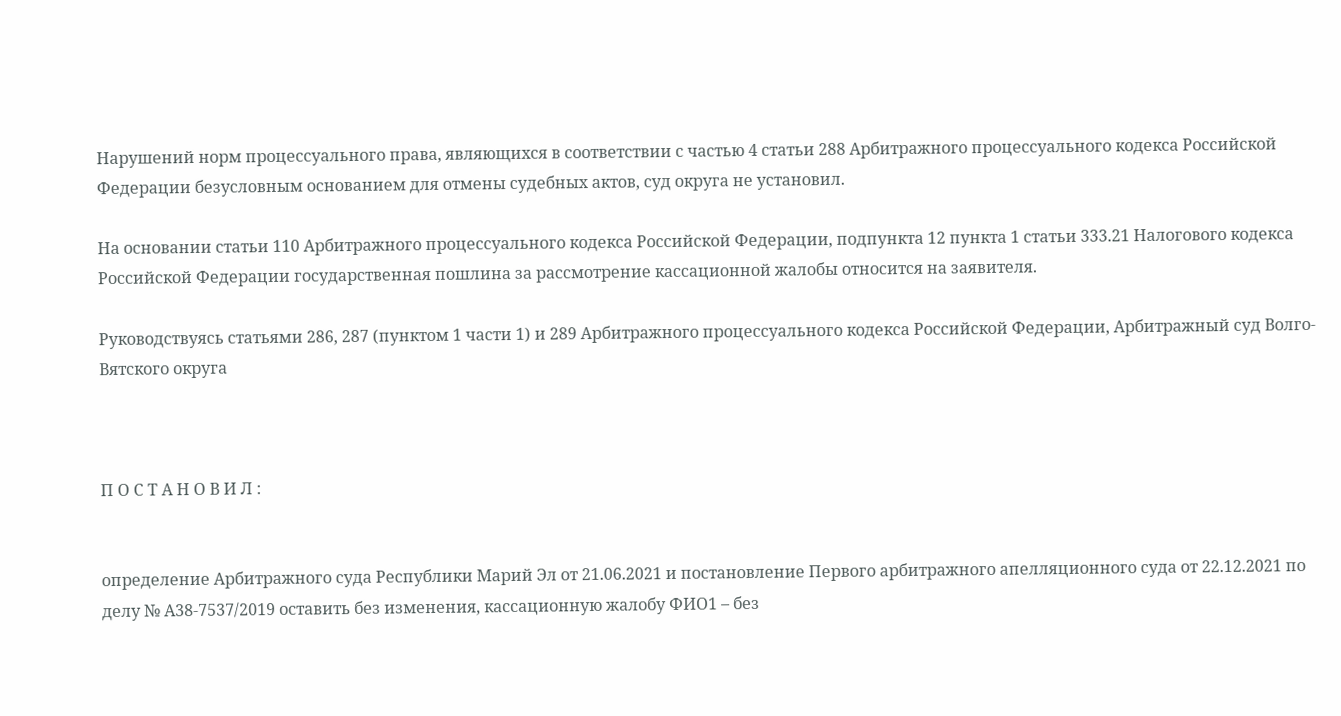Нарушений норм процессуального права, являющихся в соответствии с частью 4 статьи 288 Арбитражного процессуального кодекса Российской Федерации безусловным основанием для отмены судебных актов, суд округа не установил.

На основании статьи 110 Арбитражного процессуального кодекса Российской Федерации, подпункта 12 пункта 1 статьи 333.21 Налогового кодекса Российской Федерации государственная пошлина за рассмотрение кассационной жалобы относится на заявителя.

Руководствуясь статьями 286, 287 (пунктом 1 части 1) и 289 Арбитражного процессуального кодекса Российской Федерации, Арбитражный суд Волго-Вятского округа



П О С Т А Н О В И Л :


определение Арбитражного суда Республики Марий Эл от 21.06.2021 и постановление Первого арбитражного апелляционного суда от 22.12.2021 по делу № А38-7537/2019 оставить без изменения, кассационную жалобу ФИО1 – без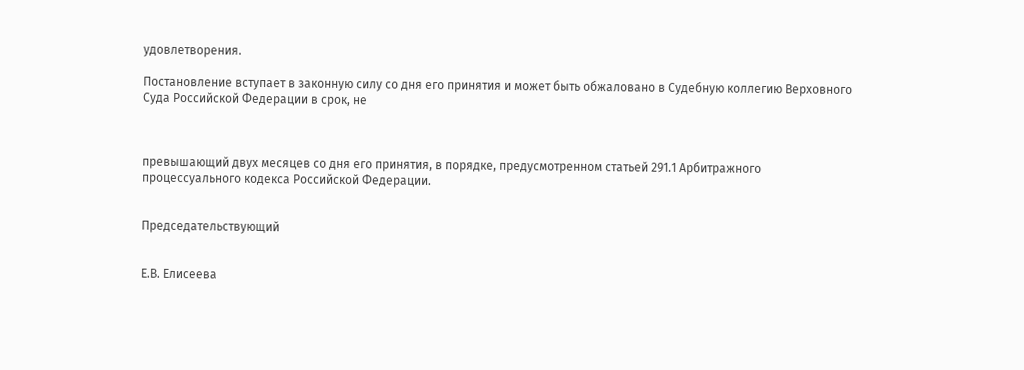удовлетворения.

Постановление вступает в законную силу со дня его принятия и может быть обжаловано в Судебную коллегию Верховного Суда Российской Федерации в срок, не



превышающий двух месяцев со дня его принятия, в порядке, предусмотренном статьей 291.1 Арбитражного процессуального кодекса Российской Федерации.


Председательствующий


Е.В. Елисеева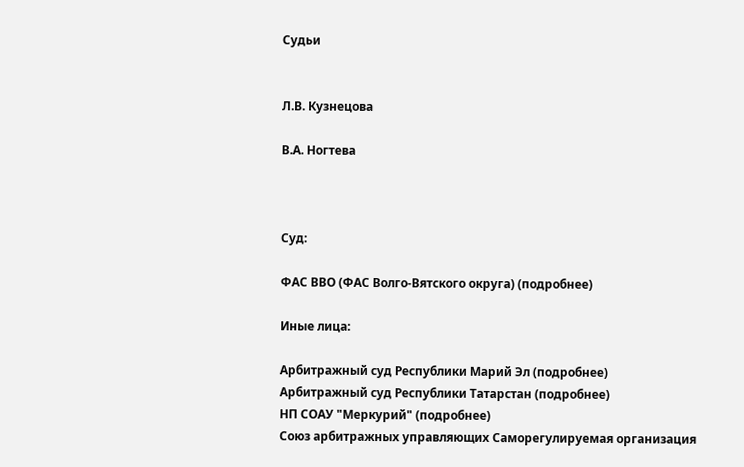Судьи


Л.В. Кузнецова

В.А. Ногтева



Суд:

ФАС ВВО (ФАС Волго-Вятского округа) (подробнее)

Иные лица:

Арбитражный суд Республики Марий Эл (подробнее)
Арбитражный суд Республики Татарстан (подробнее)
НП СОАУ "Меркурий" (подробнее)
Союз арбитражных управляющих Саморегулируемая организация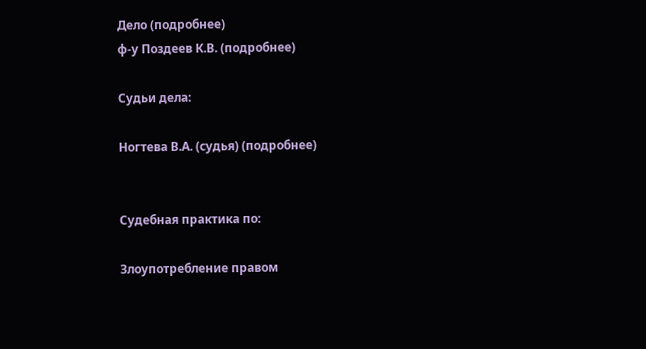Дело (подробнее)
ф-у Поздеев К.В. (подробнее)

Судьи дела:

Ногтева В.А. (судья) (подробнее)


Судебная практика по:

Злоупотребление правом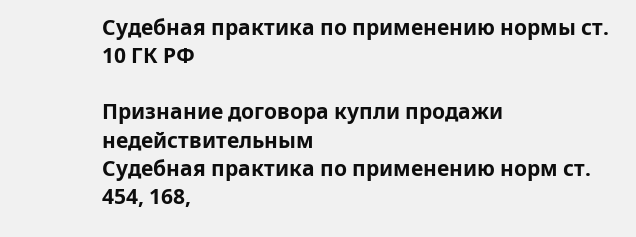Судебная практика по применению нормы ст. 10 ГК РФ

Признание договора купли продажи недействительным
Судебная практика по применению норм ст. 454, 168,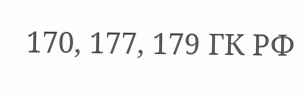170, 177, 179 ГК РФ